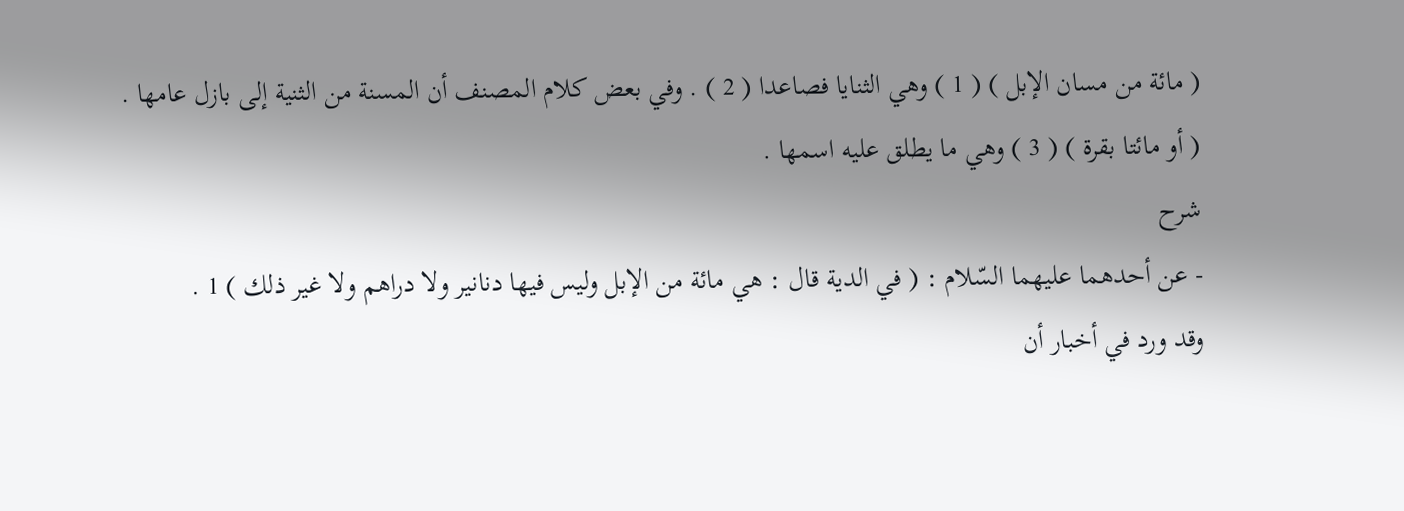( مائة من مسان الإبل ) ( 1 ) وهي الثنايا فصاعدا ( 2 ) . وفي بعض كلام المصنف أن المسنة من الثنية إلى بازل عامها .
( أو مائتا بقرة ) ( 3 ) وهي ما يطلق عليه اسمها .
شرح
- عن أحدهما عليهما السّلام : ( في الدية قال : هي مائة من الإبل وليس فيها دنانير ولا دراهم ولا غير ذلك ) 1 .
وقد ورد في أخبار أن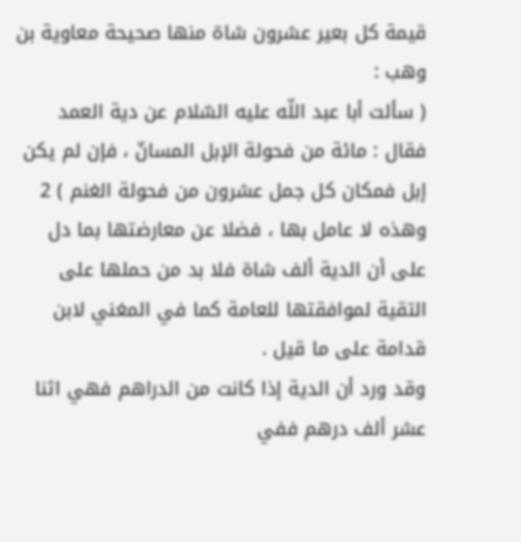قيمة كل بعير عشرون شاة منها صحيحة معاوية بن وهب :
( سألت أبا عبد اللّه عليه السّلام عن دية العمد فقال : مائة من فحولة الإبل المسانّ ، فإن لم يكن إبل فمكان كل جمل عشرون من فحولة الغنم ) 2 وهذه لا عامل بها ، فضلا عن معارضتها بما دل على أن الدية ألف شاة فلا بد من حملها على التقية لموافقتها للعامة كما في المغني لابن قدامة على ما قيل .
وقد ورد أن الدية إذا كانت من الدراهم فهي اثنا عشر ألف درهم ففي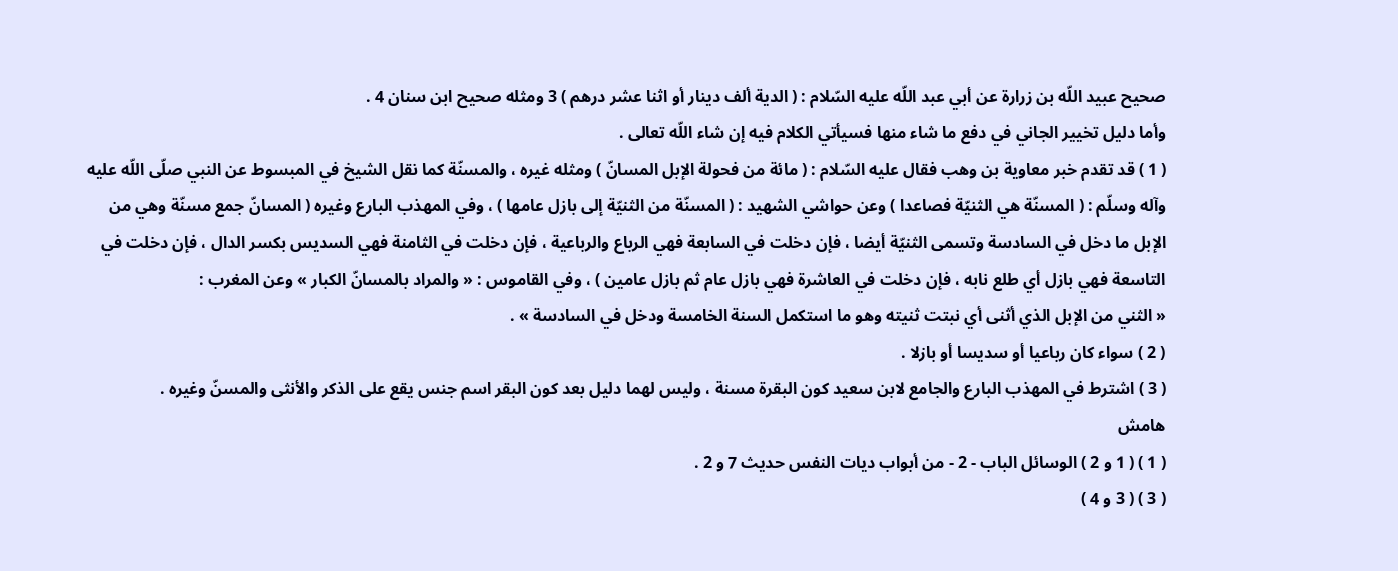صحيح عبيد اللّه بن زرارة عن أبي عبد اللّه عليه السّلام : ( الدية ألف دينار أو اثنا عشر درهم ) 3 ومثله صحيح ابن سنان 4 .
وأما دليل تخيير الجاني في دفع ما شاء منها فسيأتي الكلام فيه إن شاء اللّه تعالى .
( 1 ) قد تقدم خبر معاوية بن وهب فقال عليه السّلام : ( مائة من فحولة الإبل المسانّ ) ومثله غيره ، والمسنّة كما نقل الشيخ في المبسوط عن النبي صلّى اللّه عليه وآله وسلّم : ( المسنّة هي الثنيّة فصاعدا ) وعن حواشي الشهيد : ( المسنّة من الثنيّة إلى بازل عامها ) ، وفي المهذب البارع وغيره ( المسانّ جمع مسنّة وهي من الإبل ما دخل في السادسة وتسمى الثنيّة أيضا ، فإن دخلت في السابعة فهي الرباع والرباعية ، فإن دخلت في الثامنة فهي السديس بكسر الدال ، فإن دخلت في التاسعة فهي بازل أي طلع نابه ، فإن دخلت في العاشرة فهي بازل عام ثم بازل عامين ) ، وفي القاموس : « والمراد بالمسانّ الكبار » وعن المغرب :
« الثني من الإبل الذي أثنى أي نبتت ثنيته وهو ما استكمل السنة الخامسة ودخل في السادسة » .
( 2 ) سواء كان رباعيا أو سديسا أو بازلا .
( 3 ) اشترط في المهذب البارع والجامع لابن سعيد كون البقرة مسنة ، وليس لهما دليل بعد كون البقر اسم جنس يقع على الذكر والأنثى والمسنّ وغيره .
هامش
( 1 ) ( 1 و 2 ) الوسائل الباب - 2 - من أبواب ديات النفس حديث 7 و 2 .
( 3 ) ( 3 و 4 )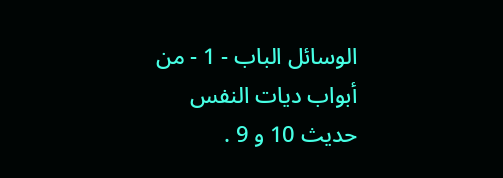الوسائل الباب - 1 - من أبواب ديات النفس حديث 10 و 9 .